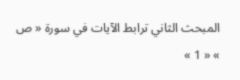المبحث الثاني ترابط الآيات في سورة « ص » « 1 »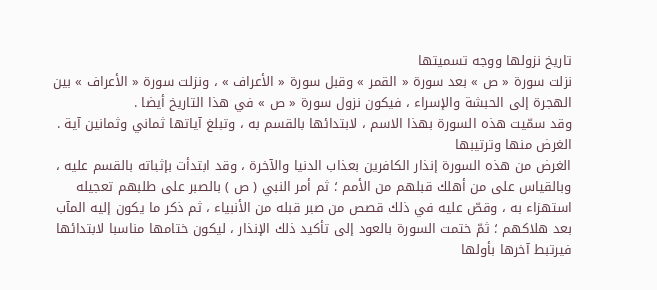تاريخ نزولها ووجه تسميتها
نزلت سورة « ص » بعد سورة « القمر » وقبل سورة « الأعراف » ، ونزلت سورة « الأعراف » بين الهجرة إلى الحبشة والإسراء ، فيكون نزول سورة « ص » في هذا التاريخ أيضا .
وقد سمّيت هذه السورة بهذا الاسم ، لابتدائها بالقسم به ، وتبلغ آياتها ثماني وثمانين آية .
الغرض منها وترتيبها
الغرض من هذه السورة إنذار الكافرين بعذاب الدنيا والآخرة ، وقد ابتدأت بإثباته بالقسم عليه ، وبالقياس على من أهلك قبلهم من الأمم ؛ ثم أمر النبي ( ص ) بالصبر على طلبهم تعجيله استهزاء به ، وقصّ عليه في ذلك قصص من صبر قبله من الأنبياء ، ثم ذكر ما يكون إليه المآب بعد هلاكهم ؛ ثمّ ختمت السورة بالعود إلى تأكيد ذلك الإنذار ، ليكون ختامها مناسبا لابتدائها فيرتبط آخرها بأولها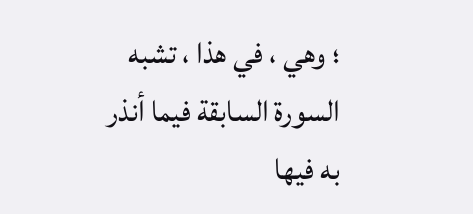؛ وهي ، في هذا ، تشبه السورة السابقة فيما أنذر به فيها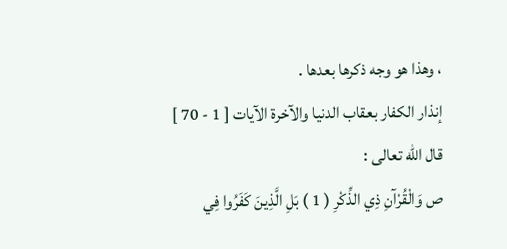، وهذا هو وجه ذكرها بعدها .
إنذار الكفار بعقاب الدنيا والآخرة الآيات [ 1 - 70 ]
قال اللّه تعالى :
ص وَالْقُرْآنِ ذِي الذِّكْرِ ( 1 ) بَلِ الَّذِينَ كَفَرُوا فِي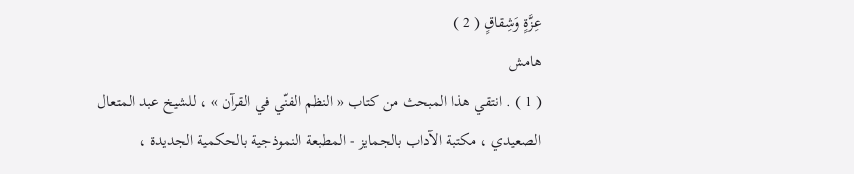عِزَّةٍ وَشِقاقٍ ( 2 )
هامش
( 1 ) . انتقي هذا المبحث من كتاب « النظم الفنّي في القرآن » ، للشيخ عبد المتعال الصعيدي ، مكتبة الآداب بالجمايز - المطبعة النموذجية بالحكمية الجديدة ،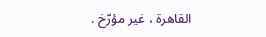القاهرة ، غير مؤرّخ .